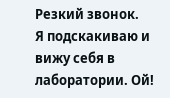Резкий звонок.
Я подскакиваю и вижу себя в лаборатории. Ой!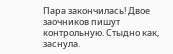Пара закончилась! Двое заочников пишут контрольную. Стыдно как, заснула.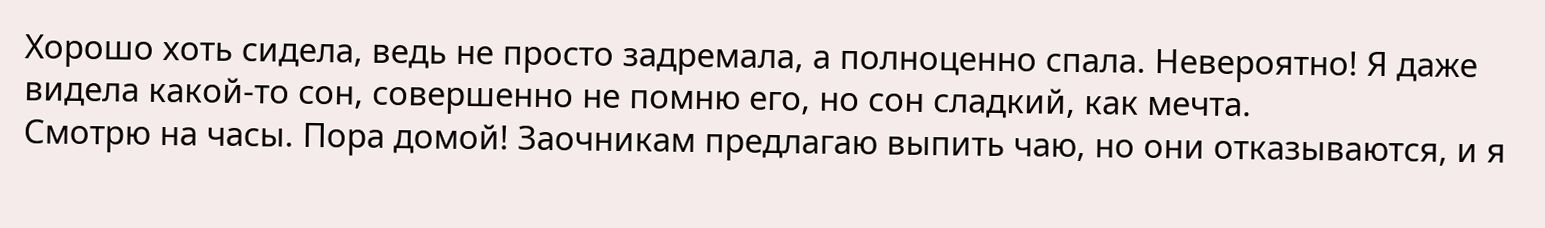Хорошо хоть сидела, ведь не просто задремала, а полноценно спала. Невероятно! Я даже видела какой-то сон, совершенно не помню его, но сон сладкий, как мечта.
Смотрю на часы. Пора домой! Заочникам предлагаю выпить чаю, но они отказываются, и я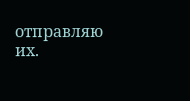отправляю их.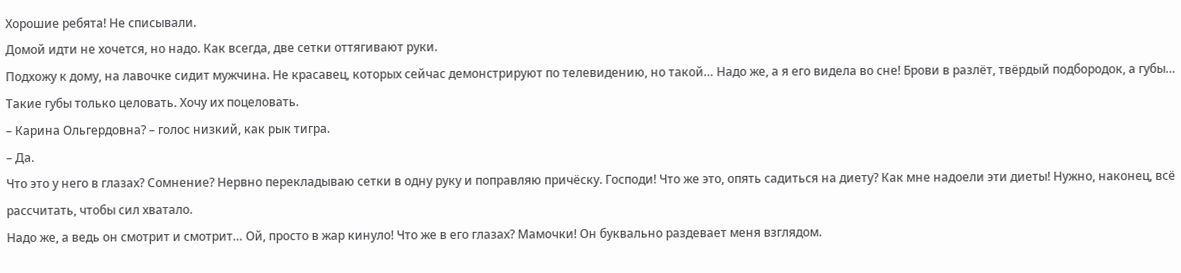Хорошие ребята! Не списывали.
Домой идти не хочется, но надо. Как всегда, две сетки оттягивают руки.
Подхожу к дому, на лавочке сидит мужчина. Не красавец, которых сейчас демонстрируют по телевидению, но такой… Надо же, а я его видела во сне! Брови в разлёт, твёрдый подбородок, а губы… Такие губы только целовать. Хочу их поцеловать.
– Карина Ольгердовна? – голос низкий, как рык тигра.
– Да.
Что это у него в глазах? Сомнение? Нервно перекладываю сетки в одну руку и поправляю причёску. Господи! Что же это, опять садиться на диету? Как мне надоели эти диеты! Нужно, наконец, всё рассчитать, чтобы сил хватало.
Надо же, а ведь он смотрит и смотрит… Ой, просто в жар кинуло! Что же в его глазах? Мамочки! Он буквально раздевает меня взглядом.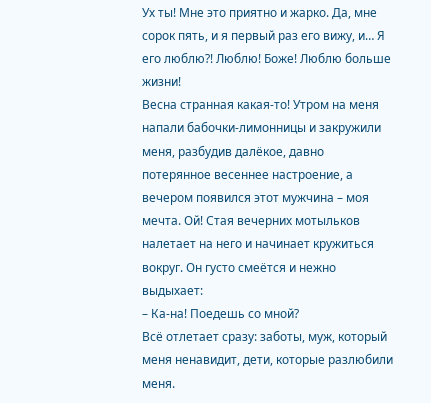Ух ты! Мне это приятно и жарко. Да, мне сорок пять, и я первый раз его вижу, и… Я его люблю?! Люблю! Боже! Люблю больше жизни!
Весна странная какая-то! Утром на меня напали бабочки-лимонницы и закружили меня, разбудив далёкое, давно потерянное весеннее настроение, а вечером появился этот мужчина – моя мечта. Ой! Стая вечерних мотыльков налетает на него и начинает кружиться вокруг. Он густо смеётся и нежно выдыхает:
– Ка-на! Поедешь со мной?
Всё отлетает сразу: заботы, муж, который меня ненавидит, дети, которые разлюбили меня.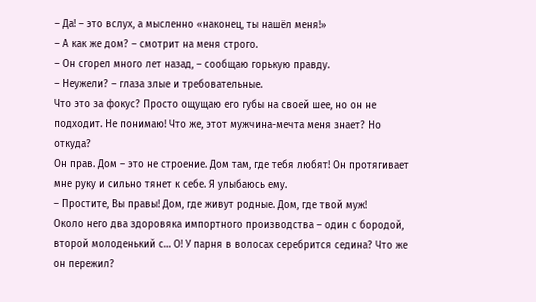– Да! – это вслух, а мысленно «наконец, ты нашёл меня!»
– А как же дом? – смотрит на меня строго.
– Он сгорел много лет назад, – сообщаю горькую правду.
– Неужели? – глаза злые и требовательные.
Что это за фокус? Просто ощущаю его губы на своей шее, но он не подходит. Не понимаю! Что же, этот мужчина-мечта меня знает? Но откуда?
Он прав. Дом – это не строение. Дом там, где тебя любят! Он протягивает мне руку и сильно тянет к себе. Я улыбаюсь ему.
– Простите, Вы правы! Дом, где живут родные. Дом, где твой муж!
Около него два здоровяка импортного производства – один с бородой, второй молоденький с… О! У парня в волосах серебрится седина? Что же он пережил?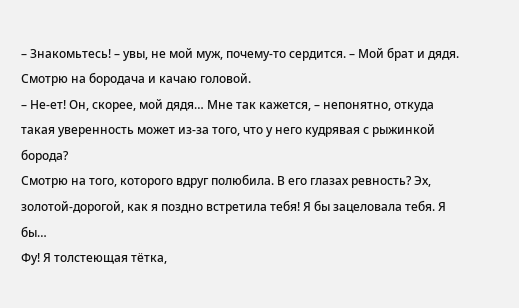– Знакомьтесь! – увы, не мой муж, почему-то сердится. – Мой брат и дядя.
Смотрю на бородача и качаю головой.
– Не-ет! Он, скорее, мой дядя… Мне так кажется, – непонятно, откуда такая уверенность может из-за того, что у него кудрявая с рыжинкой борода?
Смотрю на того, которого вдруг полюбила. В его глазах ревность? Эх, золотой-дорогой, как я поздно встретила тебя! Я бы зацеловала тебя. Я бы…
Фу! Я толстеющая тётка,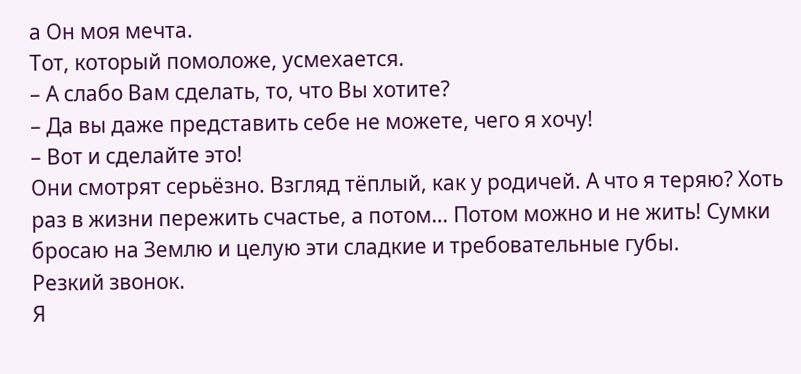а Он моя мечта.
Тот, который помоложе, усмехается.
– А слабо Вам сделать, то, что Вы хотите?
– Да вы даже представить себе не можете, чего я хочу!
– Вот и сделайте это!
Они смотрят серьёзно. Взгляд тёплый, как у родичей. А что я теряю? Хоть раз в жизни пережить счастье, а потом… Потом можно и не жить! Сумки бросаю на Землю и целую эти сладкие и требовательные губы.
Резкий звонок.
Я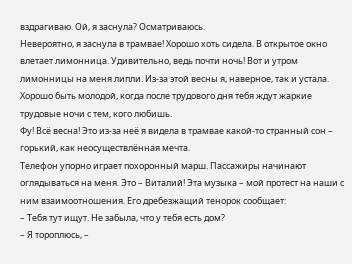вздрагиваю. Ой, я заснула? Осматриваюсь.
Невероятно, я заснула в трамвае! Хорошо хоть сидела. В открытое окно влетает лимонница. Удивительно, ведь почти ночь! Вот и утром лимонницы на меня липли. Из-за этой весны я, наверное, так и устала. Хорошо быть молодой, когда после трудового дня тебя ждут жаркие трудовые ночи с тем, кого любишь.
Фу! Всё весна! Это из-за неё я видела в трамвае какой-то странный сон – горький, как неосуществлённая мечта.
Телефон упорно играет похоронный марш. Пассажиры начинают оглядываться на меня. Это – Виталий! Эта музыка – мой протест на наши с ним взаимоотношения. Его дребезжащий тенорок сообщает:
– Тебя тут ищут. Не забыла, что у тебя есть дом?
– Я тороплюсь, –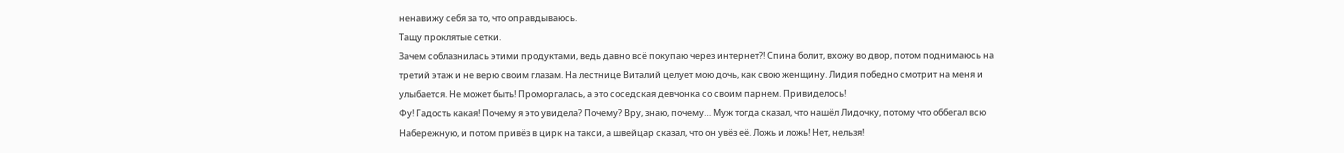ненавижу себя за то, что оправдываюсь.
Тащу проклятые сетки.
Зачем соблазнилась этими продуктами, ведь давно всё покупаю через интернет?! Спина болит, вхожу во двор, потом поднимаюсь на третий этаж и не верю своим глазам. На лестнице Виталий целует мою дочь, как свою женщину. Лидия победно смотрит на меня и улыбается. Не может быть! Проморгалась, а это соседская девчонка со своим парнем. Привиделось!
Фу! Гадость какая! Почему я это увидела? Почему? Вру, знаю, почему… Муж тогда сказал, что нашёл Лидочку, потому что оббегал всю Набережную, и потом привёз в цирк на такси, а швейцар сказал, что он увёз её. Ложь и ложь! Нет, нельзя!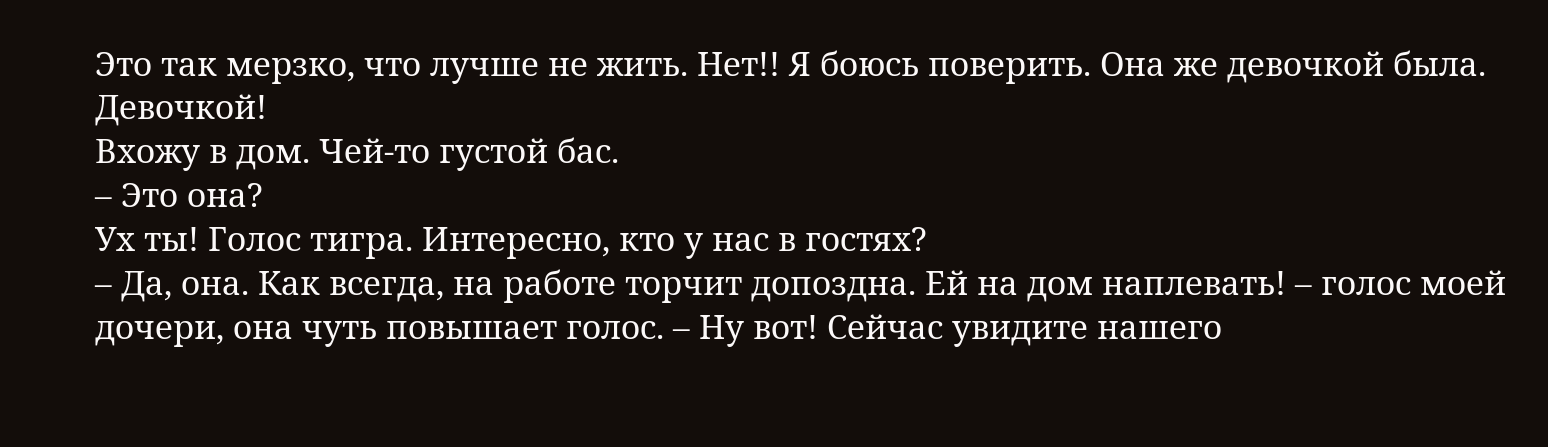Это так мерзко, что лучше не жить. Нет!! Я боюсь поверить. Она же девочкой была. Девочкой!
Вхожу в дом. Чей-то густой бас.
– Это она?
Ух ты! Голос тигра. Интересно, кто у нас в гостях?
– Да, она. Как всегда, на работе торчит допоздна. Ей на дом наплевать! – голос моей дочери, она чуть повышает голос. – Ну вот! Сейчас увидите нашего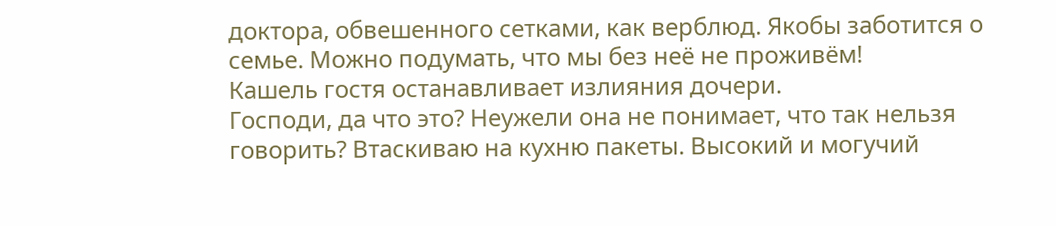доктора, обвешенного сетками, как верблюд. Якобы заботится о семье. Можно подумать, что мы без неё не проживём!
Кашель гостя останавливает излияния дочери.
Господи, да что это? Неужели она не понимает, что так нельзя говорить? Втаскиваю на кухню пакеты. Высокий и могучий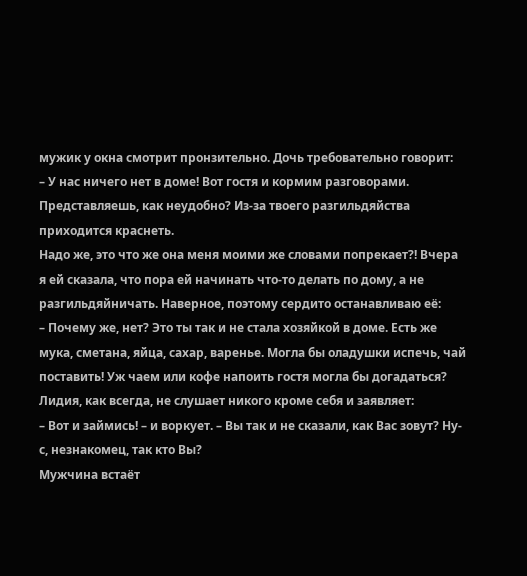мужик у окна смотрит пронзительно. Дочь требовательно говорит:
– У нас ничего нет в доме! Вот гостя и кормим разговорами. Представляешь, как неудобно? Из-за твоего разгильдяйства приходится краснеть.
Надо же, это что же она меня моими же словами попрекает?! Вчера я ей сказала, что пора ей начинать что-то делать по дому, а не разгильдяйничать. Наверное, поэтому сердито останавливаю её:
– Почему же, нет? Это ты так и не стала хозяйкой в доме. Есть же мука, сметана, яйца, сахар, варенье. Могла бы оладушки испечь, чай поставить! Уж чаем или кофе напоить гостя могла бы догадаться?
Лидия, как всегда, не слушает никого кроме себя и заявляет:
– Вот и займись! – и воркует. – Вы так и не сказали, как Вас зовут? Ну-с, незнакомец, так кто Вы?
Мужчина встаёт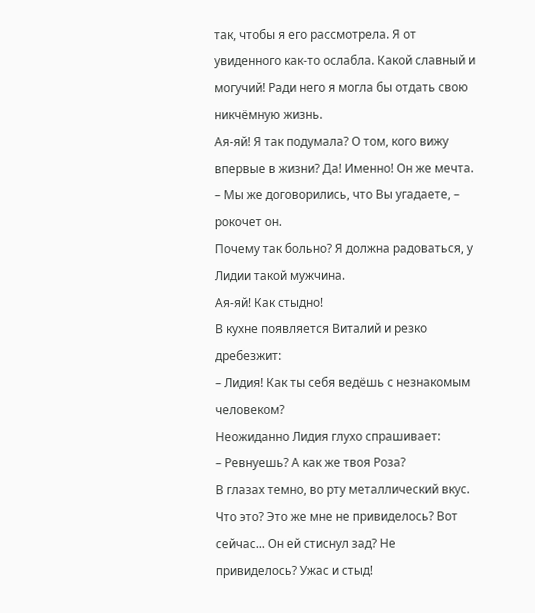так, чтобы я его рассмотрела. Я от увиденного как-то ослабла. Какой славный и могучий! Ради него я могла бы отдать свою никчёмную жизнь.
Ая-яй! Я так подумала? О том, кого вижу впервые в жизни? Да! Именно! Он же мечта.
– Мы же договорились, что Вы угадаете, – рокочет он.
Почему так больно? Я должна радоваться, у Лидии такой мужчина.
Ая-яй! Как стыдно!
В кухне появляется Виталий и резко дребезжит:
– Лидия! Как ты себя ведёшь с незнакомым человеком?
Неожиданно Лидия глухо спрашивает:
– Ревнуешь? А как же твоя Роза?
В глазах темно, во рту металлический вкус. Что это? Это же мне не привиделось? Вот сейчас... Он ей стиснул зад? Не привиделось? Ужас и стыд!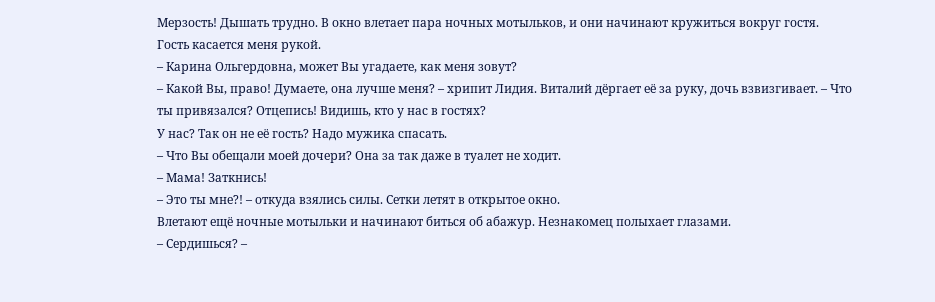Мерзость! Дышать трудно. В окно влетает пара ночных мотыльков, и они начинают кружиться вокруг гостя.
Гость касается меня рукой.
– Карина Ольгердовна, может Вы угадаете, как меня зовут?
– Какой Вы, право! Думаете, она лучше меня? – хрипит Лидия. Виталий дёргает её за руку, дочь взвизгивает. – Что ты привязался? Отцепись! Видишь, кто у нас в гостях?
У нас? Так он не её гость? Надо мужика спасать.
– Что Вы обещали моей дочери? Она за так даже в туалет не ходит.
– Мама! Заткнись!
– Это ты мне?! – откуда взялись силы. Сетки летят в открытое окно.
Влетают ещё ночные мотыльки и начинают биться об абажур. Незнакомец полыхает глазами.
– Сердишься? –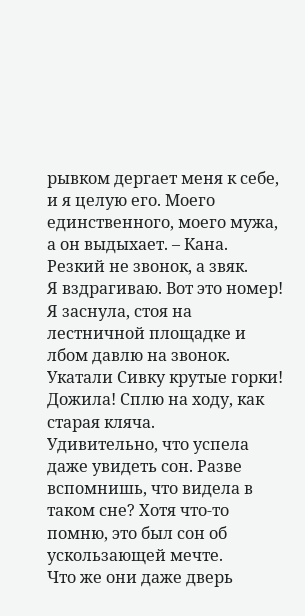рывком дергает меня к себе, и я целую его. Моего единственного, моего мужа, а он выдыхает. – Кана.
Резкий не звонок, а звяк.
Я вздрагиваю. Вот это номер! Я заснула, стоя на лестничной площадке и лбом давлю на звонок. Укатали Сивку крутые горки! Дожила! Сплю на ходу, как старая кляча.
Удивительно, что успела даже увидеть сон. Разве вспомнишь, что видела в таком сне? Хотя что-то помню, это был сон об ускользающей мечте.
Что же они даже дверь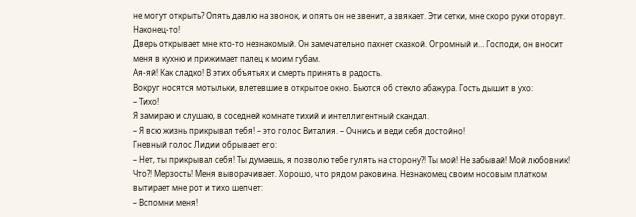не могут открыть? Опять давлю на звонок, и опять он не звенит, а звякает. Эти сетки, мне скоро руки оторвут. Наконец-то!
Дверь открывает мне кто-то незнакомый. Он замечательно пахнет сказкой. Огромный и… Господи, он вносит меня в кухню и прижимает палец к моим губам.
Ая-яй! Как сладко! В этих объятьях и смерть принять в радость.
Вокруг носятся мотыльки, влетевшие в открытое окно. Бьются об стекло абажура. Гость дышит в ухо:
– Тихо!
Я замираю и слушаю, в соседней комнате тихий и интеллигентный скандал.
– Я всю жизнь прикрывал тебя! – это голос Виталия. – Очнись и веди себя достойно!
Гневный голос Лидии обрывает его:
– Нет, ты прикрывал себя! Ты думаешь, я позволю тебе гулять на сторону?! Ты мой! Не забывай! Мой любовник!
Что?! Мерзость! Меня выворачивает. Хорошо, что рядом раковина. Незнакомец своим носовым платком вытирает мне рот и тихо шепчет:
– Вспомни меня!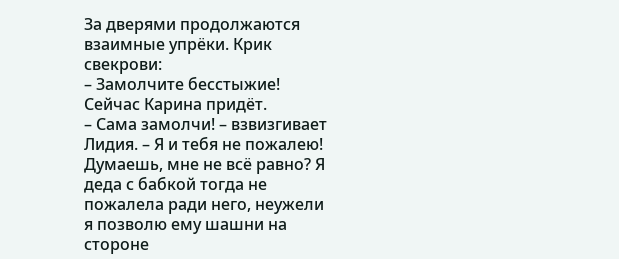За дверями продолжаются взаимные упрёки. Крик свекрови:
– Замолчите бесстыжие! Сейчас Карина придёт.
– Сама замолчи! – взвизгивает Лидия. – Я и тебя не пожалею! Думаешь, мне не всё равно? Я деда с бабкой тогда не пожалела ради него, неужели я позволю ему шашни на стороне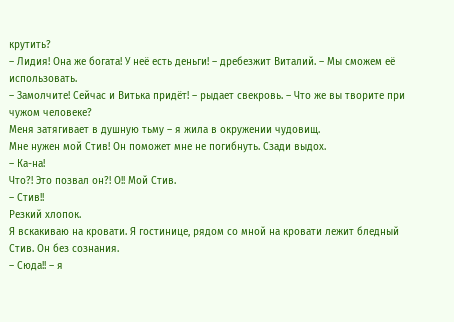крутить?
– Лидия! Она же богата! У неё есть деньги! – дребезжит Виталий. – Мы сможем её использовать.
– Замолчите! Сейчас и Витька придёт! – рыдает свекровь. – Что же вы творите при чужом человеке?
Меня затягивает в душную тьму – я жила в окружении чудовищ.
Мне нужен мой Стив! Он поможет мне не погибнуть. Сзади выдох.
– Ка-на!
Что?! Это позвал он?! О!! Мой Стив.
– Стив!!
Резкий хлопок.
Я вскакиваю на кровати. Я гостинице, рядом со мной на кровати лежит бледный Стив. Он без сознания.
– Сюда!! – я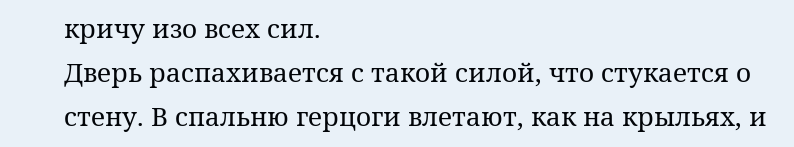кричу изо всех сил.
Дверь распахивается с такой силой, что стукается о стену. В спальню герцоги влетают, как на крыльях, и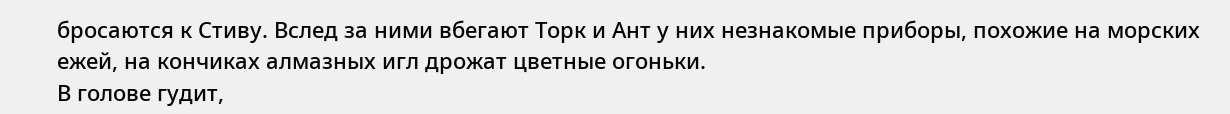бросаются к Стиву. Вслед за ними вбегают Торк и Ант у них незнакомые приборы, похожие на морских ежей, на кончиках алмазных игл дрожат цветные огоньки.
В голове гудит,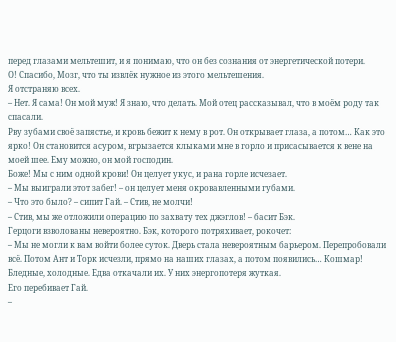перед глазами мельтешит, и я понимаю, что он без сознания от энергетической потери.
О! Спасибо, Мозг, что ты извлёк нужное из этого мельтешения.
Я отстраняю всех.
– Нет. Я сама! Он мой муж! Я знаю, что делать. Мой отец рассказывал, что в моём роду так спасали.
Рву зубами своё запястье, и кровь бежит к нему в рот. Он открывает глаза, а потом… Как это ярко! Он становится асуром, вгрызается клыками мне в горло и присасывается к вене на моей шее. Ему можно, он мой господин.
Боже! Мы с ним одной крови! Он целует укус, и рана горле исчезает.
– Мы выиграли этот забег! – он целует меня окровавленными губами.
– Что это было? – сипит Гай. – Стив, не молчи!
– Стив, мы же отложили операцию по захвату тех джэглов! – басит Бэк.
Герцоги взволованы невероятно. Бэк, которого потряхивает, рокочет:
– Мы не могли к вам войти более суток. Дверь стала невероятным барьером. Перепробовали всё. Потом Ант и Торк исчезли, прямо на наших глазах, а потом появились… Кошмар! Бледные, холодные. Едва откачали их. У них энергопотеря жуткая.
Его перебивает Гай.
–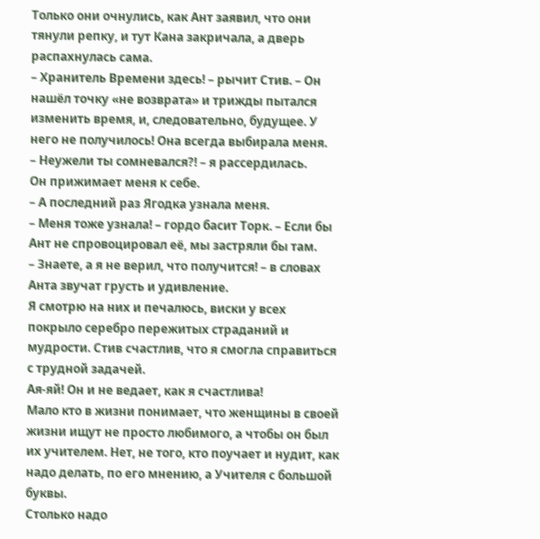Только они очнулись, как Ант заявил, что они тянули репку, и тут Кана закричала, а дверь распахнулась сама.
– Хранитель Времени здесь! – рычит Стив. – Он нашёл точку «не возврата» и трижды пытался изменить время, и, следовательно, будущее. У него не получилось! Она всегда выбирала меня.
– Неужели ты сомневался?! – я рассердилась.
Он прижимает меня к себе.
– А последний раз Ягодка узнала меня.
– Меня тоже узнала! – гордо басит Торк. – Если бы Ант не спровоцировал её, мы застряли бы там.
– Знаете, а я не верил, что получится! – в словах Анта звучат грусть и удивление.
Я смотрю на них и печалюсь, виски у всех покрыло серебро пережитых страданий и мудрости. Стив счастлив, что я смогла справиться с трудной задачей.
Ая-яй! Он и не ведает, как я счастлива!
Мало кто в жизни понимает, что женщины в своей жизни ищут не просто любимого, а чтобы он был их учителем. Нет, не того, кто поучает и нудит, как надо делать, по его мнению, а Учителя с большой буквы.
Столько надо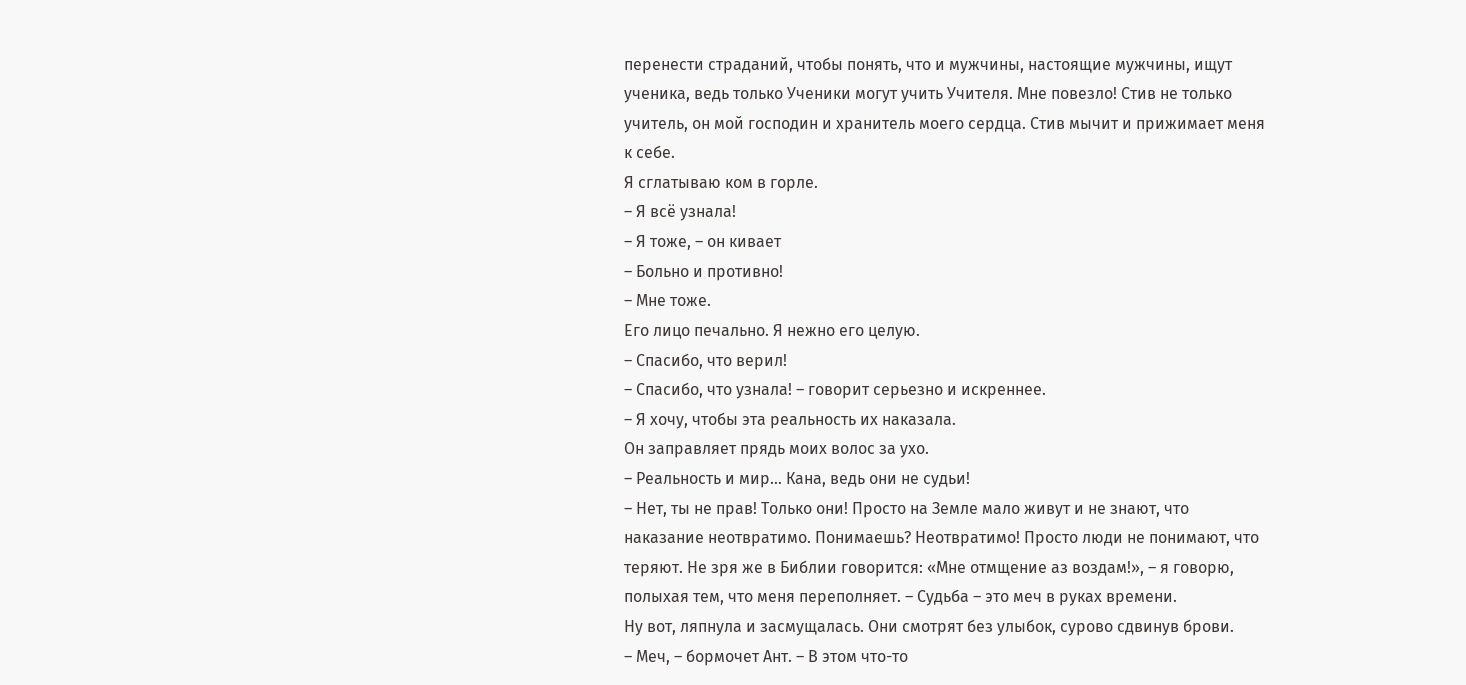перенести страданий, чтобы понять, что и мужчины, настоящие мужчины, ищут ученика, ведь только Ученики могут учить Учителя. Мне повезло! Стив не только учитель, он мой господин и хранитель моего сердца. Стив мычит и прижимает меня к себе.
Я сглатываю ком в горле.
– Я всё узнала!
– Я тоже, – он кивает
– Больно и противно!
– Мне тоже.
Его лицо печально. Я нежно его целую.
– Спасибо, что верил!
– Спасибо, что узнала! – говорит серьезно и искреннее.
– Я хочу, чтобы эта реальность их наказала.
Он заправляет прядь моих волос за ухо.
– Реальность и мир… Кана, ведь они не судьи!
– Нет, ты не прав! Только они! Просто на Земле мало живут и не знают, что наказание неотвратимо. Понимаешь? Неотвратимо! Просто люди не понимают, что теряют. Не зря же в Библии говорится: «Мне отмщение аз воздам!», – я говорю, полыхая тем, что меня переполняет. – Судьба – это меч в руках времени.
Ну вот, ляпнула и засмущалась. Они смотрят без улыбок, сурово сдвинув брови.
– Меч, – бормочет Ант. – В этом что-то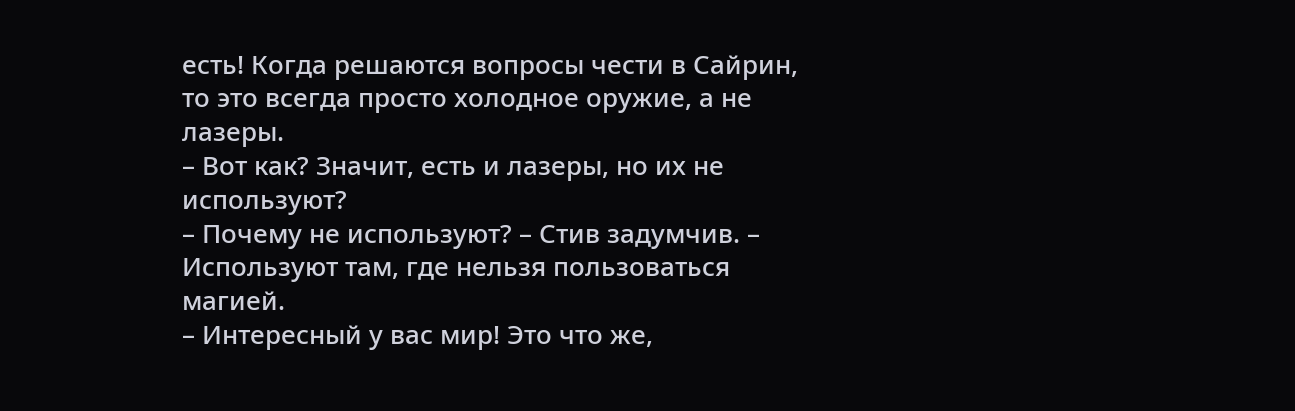есть! Когда решаются вопросы чести в Сайрин, то это всегда просто холодное оружие, а не лазеры.
– Вот как? Значит, есть и лазеры, но их не используют?
– Почему не используют? – Стив задумчив. – Используют там, где нельзя пользоваться магией.
– Интересный у вас мир! Это что же,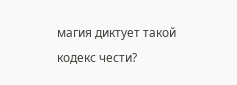магия диктует такой кодекс чести?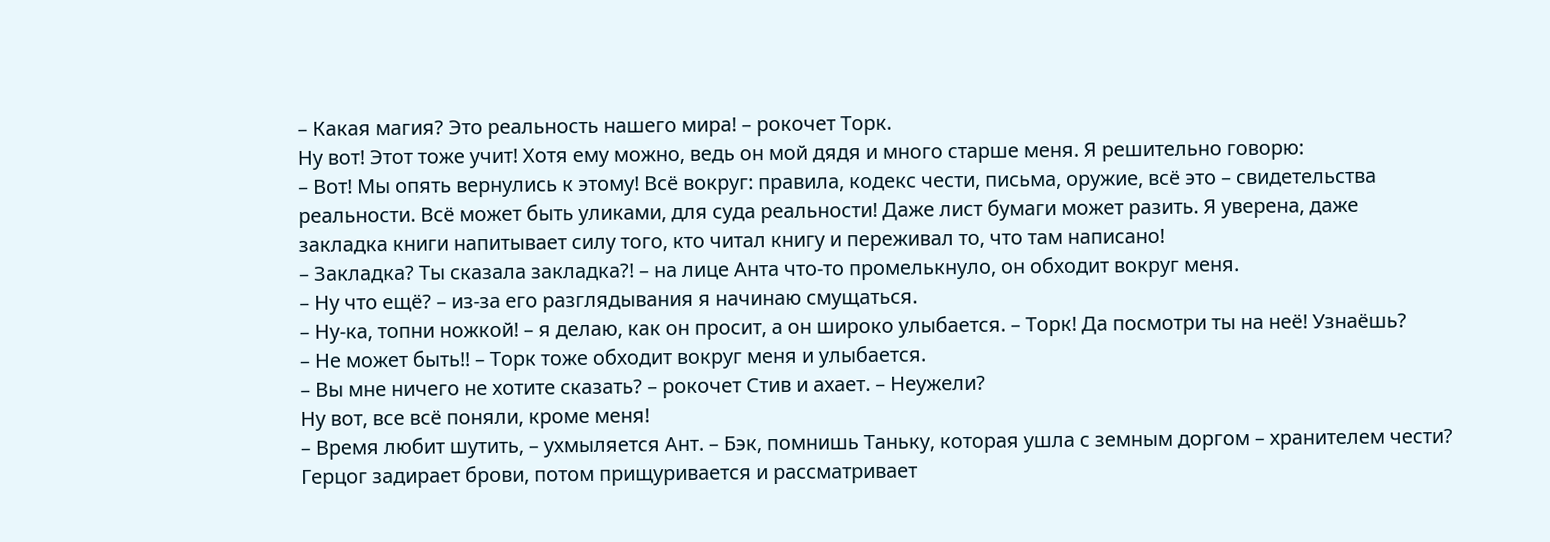– Какая магия? Это реальность нашего мира! – рокочет Торк.
Ну вот! Этот тоже учит! Хотя ему можно, ведь он мой дядя и много старше меня. Я решительно говорю:
– Вот! Мы опять вернулись к этому! Всё вокруг: правила, кодекс чести, письма, оружие, всё это – свидетельства реальности. Всё может быть уликами, для суда реальности! Даже лист бумаги может разить. Я уверена, даже закладка книги напитывает силу того, кто читал книгу и переживал то, что там написано!
– Закладка? Ты сказала закладка?! – на лице Анта что-то промелькнуло, он обходит вокруг меня.
– Ну что ещё? – из-за его разглядывания я начинаю смущаться.
– Ну-ка, топни ножкой! – я делаю, как он просит, а он широко улыбается. – Торк! Да посмотри ты на неё! Узнаёшь?
– Не может быть!! – Торк тоже обходит вокруг меня и улыбается.
– Вы мне ничего не хотите сказать? – рокочет Стив и ахает. – Неужели?
Ну вот, все всё поняли, кроме меня!
– Время любит шутить, – ухмыляется Ант. – Бэк, помнишь Таньку, которая ушла с земным доргом – хранителем чести?
Герцог задирает брови, потом прищуривается и рассматривает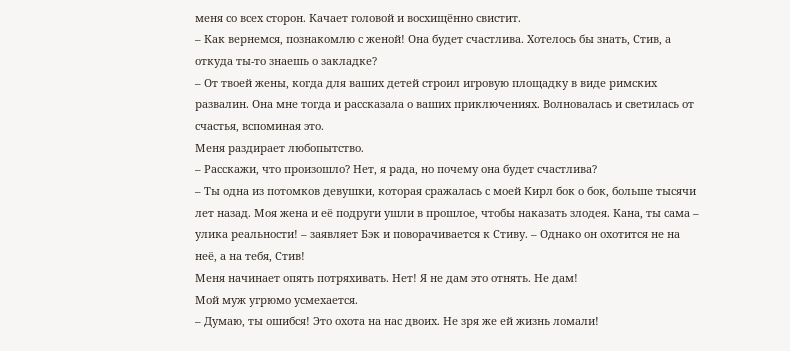меня со всех сторон. Качает головой и восхищённо свистит.
– Как вернемся, познакомлю с женой! Она будет счастлива. Хотелось бы знать, Стив, а откуда ты-то знаешь о закладке?
– От твоей жены, когда для ваших детей строил игровую площадку в виде римских развалин. Она мне тогда и рассказала о ваших приключениях. Волновалась и светилась от счастья, вспоминая это.
Меня раздирает любопытство.
– Расскажи, что произошло? Нет, я рада, но почему она будет счастлива?
– Ты одна из потомков девушки, которая сражалась с моей Кирл бок о бок, больше тысячи лет назад. Моя жена и её подруги ушли в прошлое, чтобы наказать злодея. Кана, ты сама – улика реальности! – заявляет Бэк и поворачивается к Стиву. – Однако он охотится не на неё, а на тебя, Стив!
Меня начинает опять потряхивать. Нет! Я не дам это отнять. Не дам!
Мой муж угрюмо усмехается.
– Думаю, ты ошибся! Это охота на нас двоих. Не зря же ей жизнь ломали!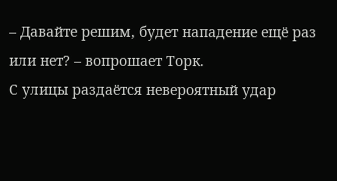– Давайте решим, будет нападение ещё раз или нет? – вопрошает Торк.
С улицы раздаётся невероятный удар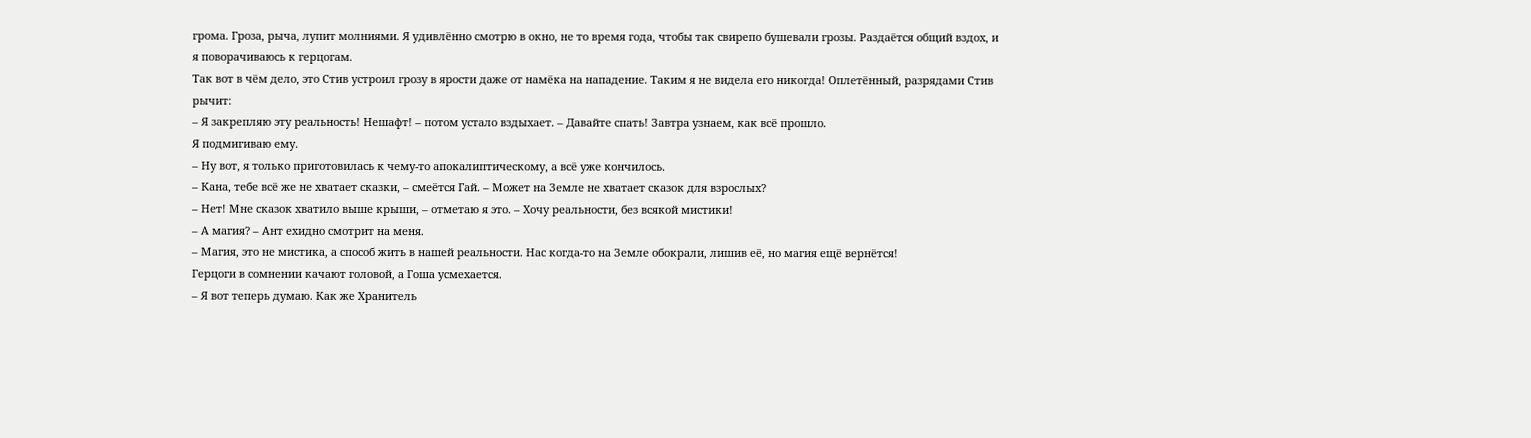грома. Гроза, рыча, лупит молниями. Я удивлённо смотрю в окно, не то время года, чтобы так свирепо бушевали грозы. Раздаётся общий вздох, и я поворачиваюсь к герцогам.
Так вот в чём дело, это Стив устроил грозу в ярости даже от намёка на нападение. Таким я не видела его никогда! Оплетённый, разрядами Стив рычит:
– Я закрепляю эту реальность! Нешафт! – потом устало вздыхает. – Давайте спать! Завтра узнаем, как всё прошло.
Я подмигиваю ему.
– Ну вот, я только приготовилась к чему-то апокалиптическому, а всё уже кончилось.
– Кана, тебе всё же не хватает сказки, – смеётся Гай. – Может на Земле не хватает сказок для взрослых?
– Нет! Мне сказок хватило выше крыши, – отметаю я это. – Хочу реальности, без всякой мистики!
– А магия? – Ант ехидно смотрит на меня.
– Магия, это не мистика, а способ жить в нашей реальности. Нас когда-то на Земле обокрали, лишив её, но магия ещё вернётся!
Герцоги в сомнении качают головой, а Гоша усмехается.
– Я вот теперь думаю. Как же Хранитель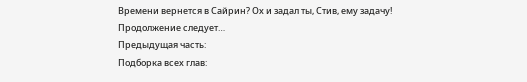Времени вернется в Сайрин? Ох и задал ты, Стив, ему задачу!
Продолжение следует…
Предыдущая часть:
Подборка всех глав: